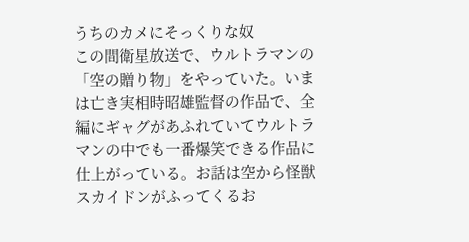うちのカメにそっくりな奴
この間衛星放送で、ウルトラマンの「空の贈り物」をやっていた。いまは亡き実相時昭雄監督の作品で、全編にギャグがあふれていてウルトラマンの中でも一番爆笑できる作品に仕上がっている。お話は空から怪獣スカイドンがふってくるお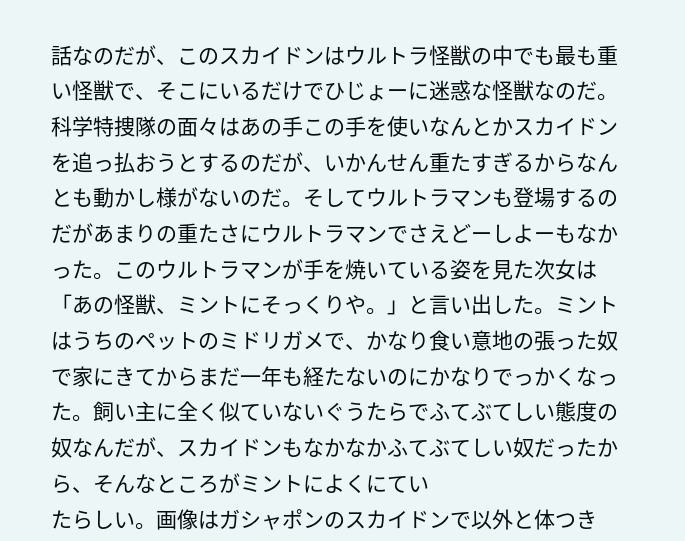話なのだが、このスカイドンはウルトラ怪獣の中でも最も重い怪獣で、そこにいるだけでひじょーに迷惑な怪獣なのだ。科学特捜隊の面々はあの手この手を使いなんとかスカイドンを追っ払おうとするのだが、いかんせん重たすぎるからなんとも動かし様がないのだ。そしてウルトラマンも登場するのだがあまりの重たさにウルトラマンでさえどーしよーもなかった。このウルトラマンが手を焼いている姿を見た次女は「あの怪獣、ミントにそっくりや。」と言い出した。ミントはうちのペットのミドリガメで、かなり食い意地の張った奴で家にきてからまだ一年も経たないのにかなりでっかくなった。飼い主に全く似ていないぐうたらでふてぶてしい態度の奴なんだが、スカイドンもなかなかふてぶてしい奴だったから、そんなところがミントによくにてい
たらしい。画像はガシャポンのスカイドンで以外と体つき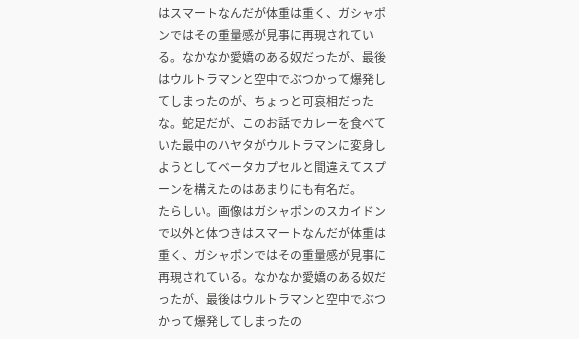はスマートなんだが体重は重く、ガシャポンではその重量感が見事に再現されている。なかなか愛嬌のある奴だったが、最後はウルトラマンと空中でぶつかって爆発してしまったのが、ちょっと可哀相だったな。蛇足だが、このお話でカレーを食べていた最中のハヤタがウルトラマンに変身しようとしてベータカプセルと間違えてスプーンを構えたのはあまりにも有名だ。
たらしい。画像はガシャポンのスカイドンで以外と体つきはスマートなんだが体重は重く、ガシャポンではその重量感が見事に再現されている。なかなか愛嬌のある奴だったが、最後はウルトラマンと空中でぶつかって爆発してしまったの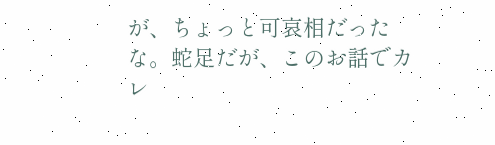が、ちょっと可哀相だったな。蛇足だが、このお話でカレ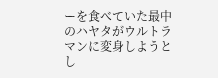ーを食べていた最中のハヤタがウルトラマンに変身しようとし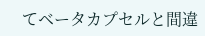てベータカプセルと間違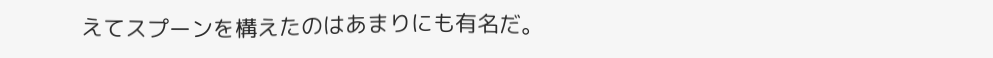えてスプーンを構えたのはあまりにも有名だ。